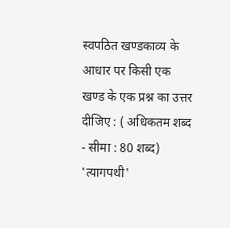स्वपठित खण्डकाव्य के आधार पर किसी एक खण्ड के एक प्रश्न का उत्तर दीजिए : ( अधिकतम शब्द - सीमा : 80 शब्द)
'त्यागपथी'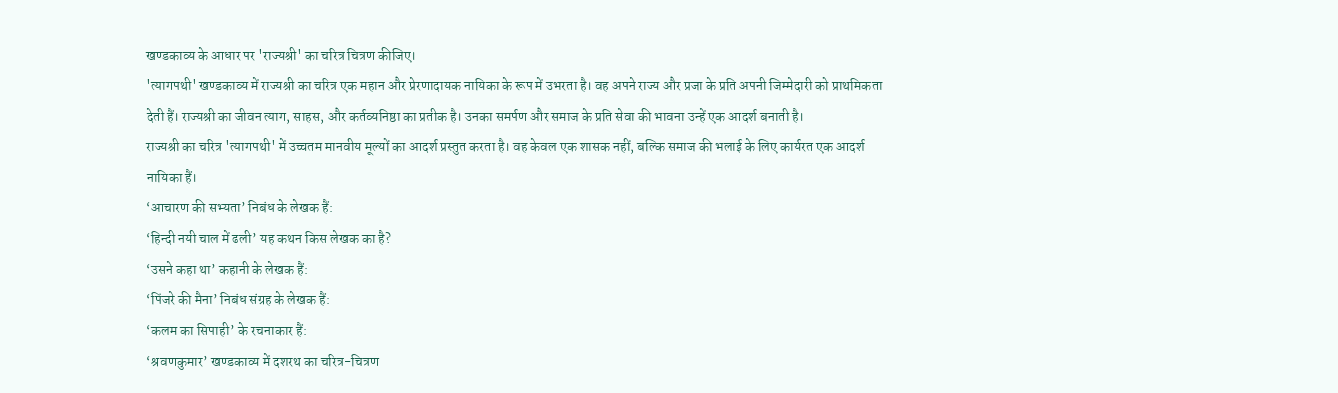खण्डकाव्य के आधार पर 'राज्यश्री' का चरित्र चित्रण कीजिए।
'त्यागपथी' खण्डकाव्य में राज्यश्री का चरित्र एक महान और प्रेरणादायक नायिका के रूप में उभरता है। वह अपने राज्य और प्रजा के प्रति अपनी जिम्मेदारी को प्राथमिकता देती हैं। राज्यश्री का जीवन त्याग, साहस, और कर्तव्यनिष्ठा का प्रतीक है। उनका समर्पण और समाज के प्रति सेवा की भावना उन्हें एक आदर्श बनाती है।
राज्यश्री का चरित्र 'त्यागपथी' में उच्चतम मानवीय मूल्यों का आदर्श प्रस्तुत करता है। वह केवल एक शासक नहीं, बल्कि समाज की भलाई के लिए कार्यरत एक आदर्श नायिका हैं।
‘आचारण की सभ्यता’ निबंध के लेखक हैं:
‘हिन्दी नयी चाल में ढली’ यह कथन किस लेखक का है?
‘उसने कहा था’ कहानी के लेखक हैं:
‘पिंजरे की मैना’ निबंध संग्रह के लेखक हैं:
‘कलम का सिपाही’ के रचनाकार हैं:
‘श्रवणकुमार’ खण्डकाव्य में दशरथ का चरित्र-चित्रण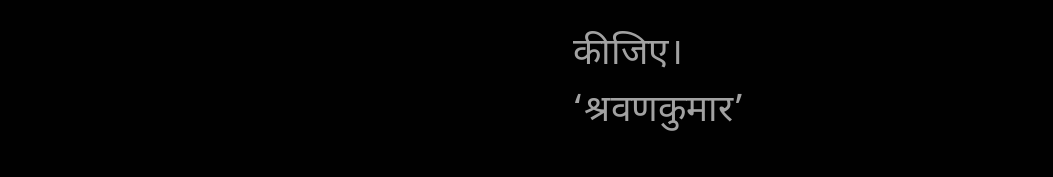कीजिए।
‘श्रवणकुमार’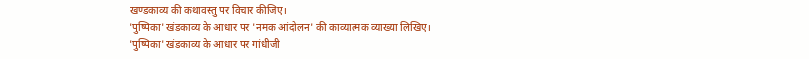खण्डकाव्य की कथावस्तु पर विचार कीजिए।
'पुष्पिका' खंडकाव्य के आधार पर 'नमक आंदोलन' की काव्यात्मक व्याख्या लिखिए।
'पुष्पिका' खंडकाव्य के आधार पर गांधीजी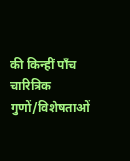की किन्हीं पाँच चारित्रिक गुणों/विशेषताओं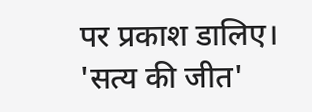पर प्रकाश डालिए।
'सत्य की जीत'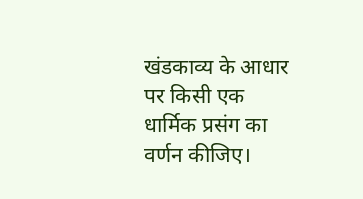खंडकाव्य के आधार पर किसी एक धार्मिक प्रसंग का वर्णन कीजिए।